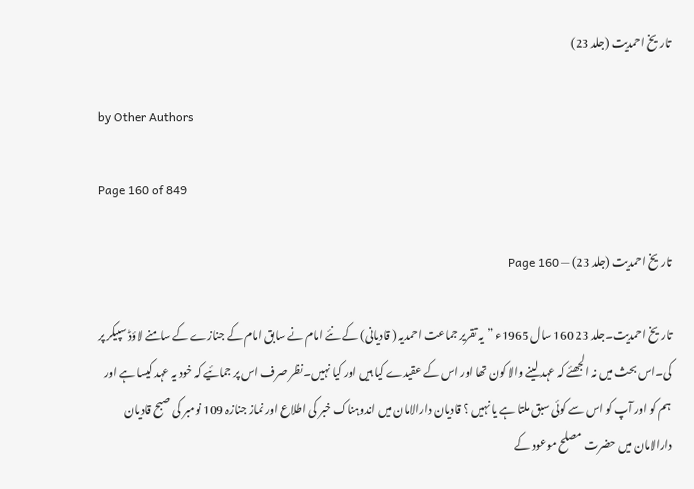تاریخ احمدیت (جلد 23)

by Other Authors

Page 160 of 849

تاریخ احمدیت (جلد 23) — Page 160

تاریخ احمدیت۔جلد 23 160 سال 1965ء ”یہ تقریر جماعت احمدیہ ( قادیانی) کے نئے امام نے سابق امام کے جنازے کے سامنے لاؤڈ سپیکر پر کی۔اس بحث میں نہ الجھئے کہ عہد لینے والا کون تھا اور اس کے عقیدے کیا ہیں اور کیا نہیں۔نظر صرف اس پر جمائیے کہ خود یہ عہد کیسا ہے اور ہم کو اور آپ کو اس سے کوئی سبق ملتا ہے یا نہیں ؟ قادیان دارالامان میں اندوہناک خبر کی اطلاع اور نماز جنازہ 109 نومبر کی صبح قادیان دارالامان میں حضرت مصلح موعود کے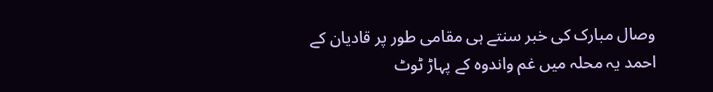وصال مبارک کی خبر سنتے ہی مقامی طور پر قادیان کے احمد یہ محلہ میں غم واندوہ کے پہاڑ ٹوٹ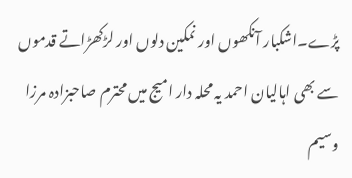پڑے۔اشکبار آنکھوں اور نمکین دلوں اور لڑکھڑاتے قدموں سے بھی اہالیان احمد یہ محلہ دار امیج میں محترم صاحبزادہ مرزا وسیم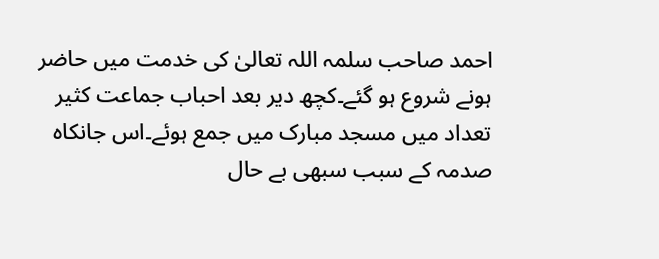احمد صاحب سلمہ اللہ تعالیٰ کی خدمت میں حاضر ہونے شروع ہو گئے۔کچھ دیر بعد احباب جماعت کثیر تعداد میں مسجد مبارک میں جمع ہوئے۔اس جانکاہ صدمہ کے سبب سبھی بے حال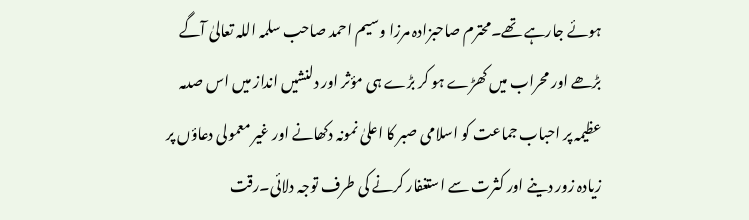ہوئے جارہے تھے۔محترم صاحبزادہ مرزا وسیم احمد صاحب سلمہ اللہ تعالیٰ آگے بڑھے اور محراب میں کھڑے ہو کر بڑے ہی مؤثر اور دلنشیں انداز میں اس صدمہ عظیمہ پر احباب جماعت کو اسلامی صبر کا اعلیٰ نمونہ دکھانے اور غیر معمولی دعاؤں پر زیادہ زور دینے اور کثرت سے استغفار کرنے کی طرف توجہ دلائی۔رقت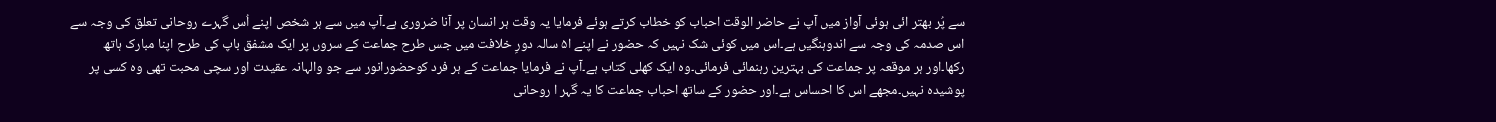سے پُر بھتر ائی ہوئی آواز میں آپ نے حاضر الوقت احباب کو خطاب کرتے ہوئے فرمایا یہ وقت ہر انسان پر آنا ضروری ہے۔آپ میں سے ہر شخص اپنے اُس گہرے روحانی تعلق کی وجہ سے اس صدمہ کی وجہ سے اندوہنگیں ہے۔اس میں کوئی شک نہیں کہ حضور نے اپنے ا۵ سالہ دورِ خلافت میں جس طرح جماعت کے سروں پر ایک مشفق باپ کی طرح اپنا مبارک ہاتھ رکھا۔اور ہر موقعہ پر جماعت کی بہترین رہنمائی فرمائی۔وہ ایک کھلی کتاب ہے۔آپ نے فرمایا جماعت کے ہر فرد کوحضورانور سے جو والہانہ عقیدت اور سچی محبت تھی وہ کسی پر پوشیدہ نہیں۔مجھے اس کا احساس ہے۔اور حضور کے ساتھ احباب جماعت کا یہ گہر ا روحانی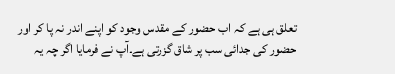تعلق ہی ہے کہ اب حضور کے مقدس وجود کو اپنے اندر نہ پا کر اور حضور کی جدائی سب پر شاق گزرتی ہے۔آپ نے فرمایا اگر چہ یہ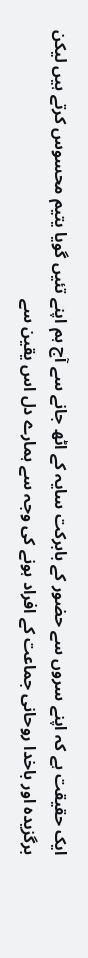ایک حقیقت ہے کہ اپنے سروں سے حضور کے بابرکت سایہ کے اٹھ جانے سے آج ہم اپنے تئیں گویا یتیم محسوس کرتے ہیں لیکن برگزیدہ اور باخدا روحانی جماعت کے افراد ہونے کی وجہ سے ہمارے دل اس یقین سے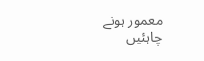معمور ہونے چاہئیں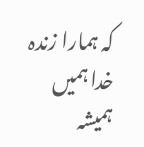کہ ہمارا زندہ خدا ہمیں ہمیشہ